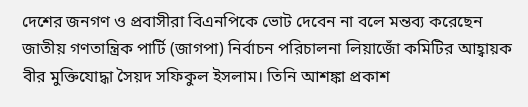দেশের জনগণ ও প্রবাসীরা বিএনপিকে ভোট দেবেন না বলে মন্তব্য করেছেন জাতীয় গণতান্ত্রিক পার্টি (জাগপা) নির্বাচন পরিচালনা লিয়াজোঁ কমিটির আহ্বায়ক বীর মুক্তিযোদ্ধা সৈয়দ সফিকুল ইসলাম। তিনি আশঙ্কা প্রকাশ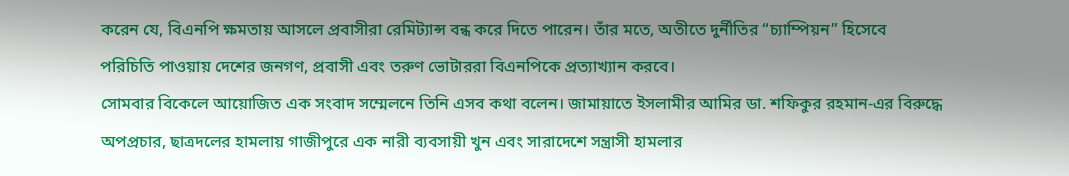করেন যে, বিএনপি ক্ষমতায় আসলে প্রবাসীরা রেমিট্যান্স বন্ধ করে দিতে পারেন। তাঁর মতে, অতীতে দুর্নীতির “চ্যাম্পিয়ন” হিসেবে পরিচিতি পাওয়ায় দেশের জনগণ, প্রবাসী এবং তরুণ ভোটাররা বিএনপিকে প্রত্যাখ্যান করবে।
সোমবার বিকেলে আয়োজিত এক সংবাদ সম্মেলনে তিনি এসব কথা বলেন। জামায়াতে ইসলামীর আমির ডা. শফিকুর রহমান-এর বিরুদ্ধে অপপ্রচার, ছাত্রদলের হামলায় গাজীপুরে এক নারী ব্যবসায়ী খুন এবং সারাদেশে সন্ত্রাসী হামলার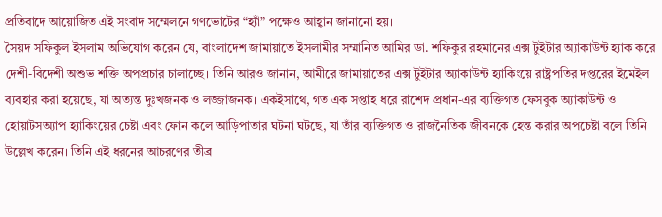প্রতিবাদে আয়োজিত এই সংবাদ সম্মেলনে গণভোটের “হ্যাঁ” পক্ষেও আহ্বান জানানো হয়।
সৈয়দ সফিকুল ইসলাম অভিযোগ করেন যে, বাংলাদেশ জামায়াতে ইসলামীর সম্মানিত আমির ডা. শফিকুর রহমানের এক্স টুইটার অ্যাকাউন্ট হ্যাক করে দেশী-বিদেশী অশুভ শক্তি অপপ্রচার চালাচ্ছে। তিনি আরও জানান, আমীরে জামায়াতের এক্স টুইটার অ্যাকাউন্ট হ্যাকিংয়ে রাষ্ট্রপতির দপ্তরের ইমেইল ব্যবহার করা হয়েছে, যা অত্যন্ত দুঃখজনক ও লজ্জাজনক। একইসাথে, গত এক সপ্তাহ ধরে রাশেদ প্রধান-এর ব্যক্তিগত ফেসবুক অ্যাকাউন্ট ও হোয়াটসঅ্যাপ হ্যাকিংয়ের চেষ্টা এবং ফোন কলে আড়িপাতার ঘটনা ঘটছে, যা তাঁর ব্যক্তিগত ও রাজনৈতিক জীবনকে হেন্ত করার অপচেষ্টা বলে তিনি উল্লেখ করেন। তিনি এই ধরনের আচরণের তীব্র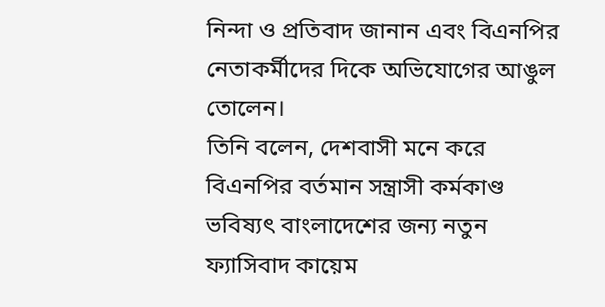নিন্দা ও প্রতিবাদ জানান এবং বিএনপির নেতাকর্মীদের দিকে অভিযোগের আঙুল তোলেন।
তিনি বলেন, দেশবাসী মনে করে বিএনপির বর্তমান সন্ত্রাসী কর্মকাণ্ড ভবিষ্যৎ বাংলাদেশের জন্য নতুন ফ্যাসিবাদ কায়েম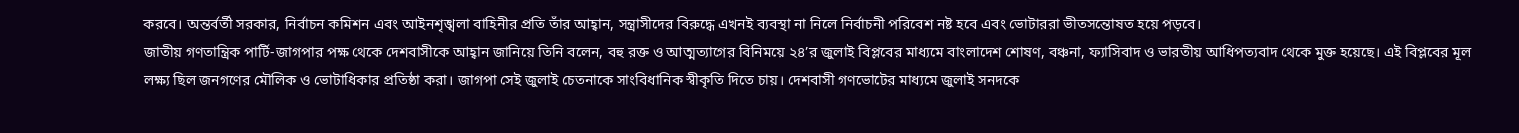করবে। অন্তর্বর্তী সরকার, নির্বাচন কমিশন এবং আইনশৃঙ্খলা বাহিনীর প্রতি তাঁর আহ্বান, সন্ত্রাসীদের বিরুদ্ধে এখনই ব্যবস্থা না নিলে নির্বাচনী পরিবেশ নষ্ট হবে এবং ভোটাররা ভীতসন্তোষত হয়ে পড়বে।
জাতীয় গণতান্ত্রিক পার্টি-জাগপার পক্ষ থেকে দেশবাসীকে আহ্বান জানিয়ে তিনি বলেন, বহু রক্ত ও আত্মত্যাগের বিনিময়ে ২৪’র জুলাই বিপ্লবের মাধ্যমে বাংলাদেশ শোষণ, বঞ্চনা, ফ্যাসিবাদ ও ভারতীয় আধিপত্যবাদ থেকে মুক্ত হয়েছে। এই বিপ্লবের মূল লক্ষ্য ছিল জনগণের মৌলিক ও ভোটাধিকার প্রতিষ্ঠা করা। জাগপা সেই জুলাই চেতনাকে সাংবিধানিক স্বীকৃতি দিতে চায়। দেশবাসী গণভোটের মাধ্যমে জুলাই সনদকে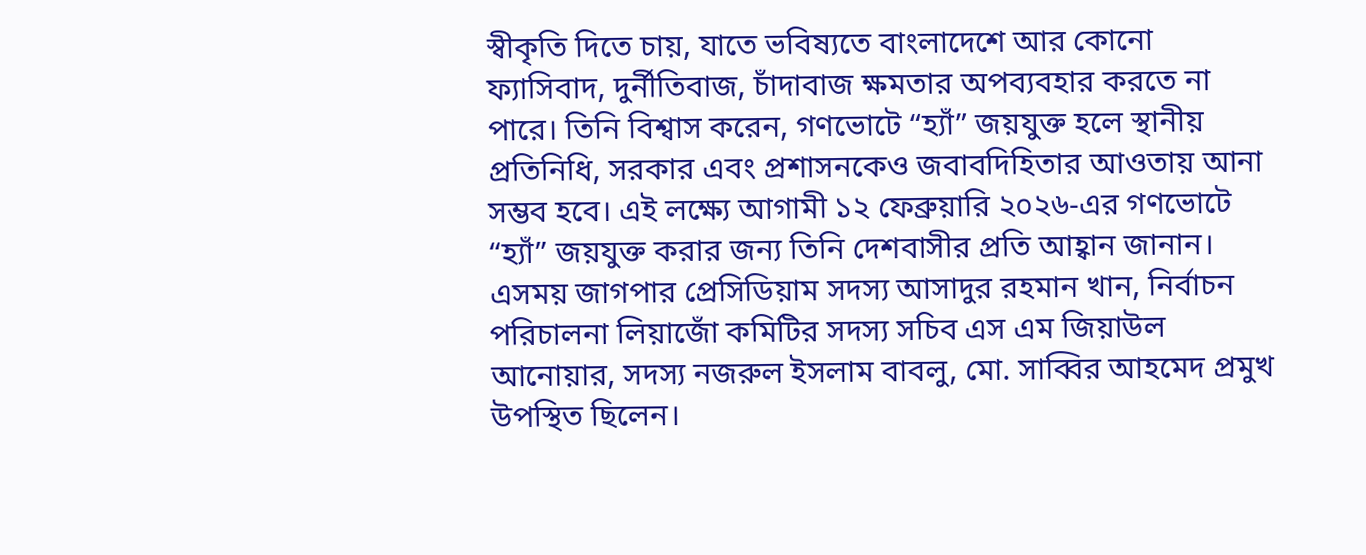স্বীকৃতি দিতে চায়, যাতে ভবিষ্যতে বাংলাদেশে আর কোনো ফ্যাসিবাদ, দুর্নীতিবাজ, চাঁদাবাজ ক্ষমতার অপব্যবহার করতে না পারে। তিনি বিশ্বাস করেন, গণভোটে “হ্যাঁ” জয়যুক্ত হলে স্থানীয় প্রতিনিধি, সরকার এবং প্রশাসনকেও জবাবদিহিতার আওতায় আনা সম্ভব হবে। এই লক্ষ্যে আগামী ১২ ফেব্রুয়ারি ২০২৬-এর গণভোটে “হ্যাঁ” জয়যুক্ত করার জন্য তিনি দেশবাসীর প্রতি আহ্বান জানান।
এসময় জাগপার প্রেসিডিয়াম সদস্য আসাদুর রহমান খান, নির্বাচন পরিচালনা লিয়াজোঁ কমিটির সদস্য সচিব এস এম জিয়াউল আনোয়ার, সদস্য নজরুল ইসলাম বাবলু, মো. সাব্বির আহমেদ প্রমুখ উপস্থিত ছিলেন।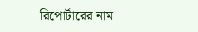রিপোর্টারের নাম